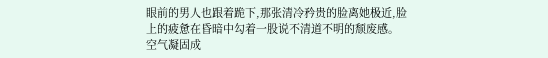眼前的男人也跟着跪下,那张清冷矜贵的脸离她极近,脸上的疲惫在昏暗中勾着一股说不清道不明的颓废感。
空气凝固成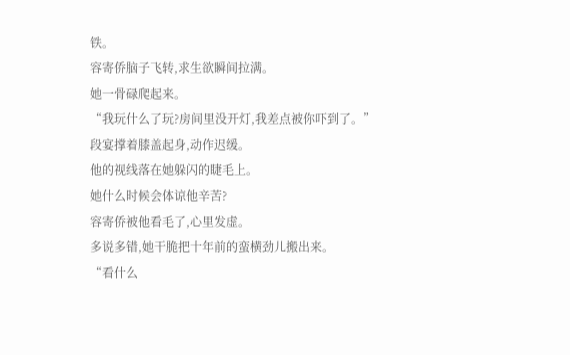铁。
容寄侨脑子飞转,求生欲瞬间拉满。
她一骨碌爬起来。
“我玩什么了玩?房间里没开灯,我差点被你吓到了。”
段宴撑着膝盖起身,动作迟缓。
他的视线落在她躲闪的睫毛上。
她什么时候会体谅他辛苦?
容寄侨被他看毛了,心里发虚。
多说多错,她干脆把十年前的蛮横劲儿搬出来。
“看什么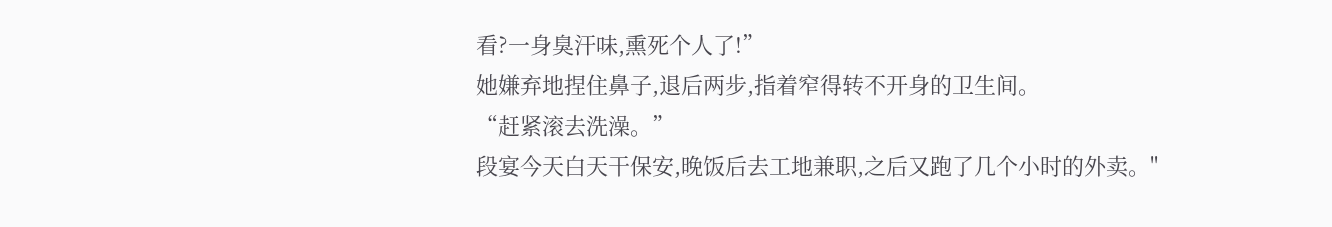看?一身臭汗味,熏死个人了!”
她嫌弃地捏住鼻子,退后两步,指着窄得转不开身的卫生间。
“赶紧滚去洗澡。”
段宴今天白天干保安,晚饭后去工地兼职,之后又跑了几个小时的外卖。"